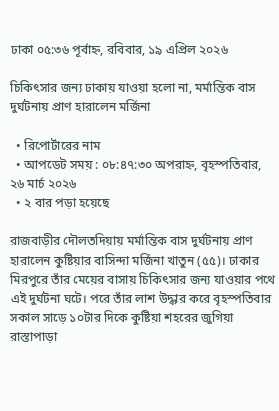ঢাকা ০৫:৩৬ পূর্বাহ্ন, রবিবার, ১৯ এপ্রিল ২০২৬

চিকিৎসার জন্য ঢাকায় যাওয়া হলো না, মর্মান্তিক বাস দুর্ঘটনায় প্রাণ হারালেন মর্জিনা

  • রিপোর্টারের নাম
  • আপডেট সময় : ০৮:৪৭:৩০ অপরাহ্ন, বৃহস্পতিবার, ২৬ মার্চ ২০২৬
  • ২ বার পড়া হয়েছে

রাজবাড়ীর দৌলতদিয়ায় মর্মান্তিক বাস দুর্ঘটনায় প্রাণ হারালেন কুষ্টিয়ার বাসিন্দা মর্জিনা খাতুন (৫৫)। ঢাকার মিরপুরে তাঁর মেয়ের বাসায় চিকিৎসার জন্য যাওয়ার পথে এই দুর্ঘটনা ঘটে। পরে তাঁর লাশ উদ্ধার করে বৃহস্পতিবার সকাল সাড়ে ১০টার দিকে কুষ্টিয়া শহরের জুগিয়া রাস্তাপাড়া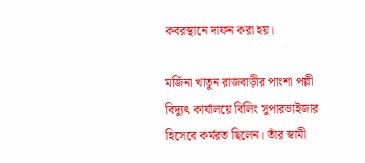কবরস্থানে দাফন করা হয়।

মর্জিনা খাতুন রাজবাড়ীর পাংশা পল্লী বিদ্যুৎ কার্যালয়ে বিলিং সুপারভাইজার হিসেবে কর্মরত ছিলেন। তাঁর স্বামী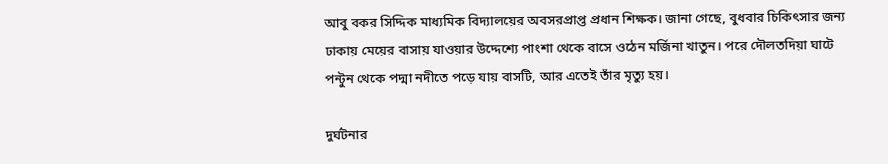আবু বকর সিদ্দিক মাধ্যমিক বিদ্যালয়ের অবসরপ্রাপ্ত প্রধান শিক্ষক। জানা গেছে, বুধবার চিকিৎসার জন্য ঢাকায় মেয়ের বাসায় যাওয়ার উদ্দেশ্যে পাংশা থেকে বাসে ওঠেন মর্জিনা খাতুন। পরে দৌলতদিয়া ঘাটে পন্টুন থেকে পদ্মা নদীতে পড়ে যায় বাসটি, আর এতেই তাঁর মৃত্যু হয়।

দুর্ঘটনার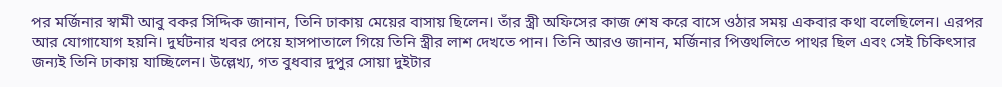পর মর্জিনার স্বামী আবু বকর সিদ্দিক জানান, তিনি ঢাকায় মেয়ের বাসায় ছিলেন। তাঁর স্ত্রী অফিসের কাজ শেষ করে বাসে ওঠার সময় একবার কথা বলেছিলেন। এরপর আর যোগাযোগ হয়নি। দুর্ঘটনার খবর পেয়ে হাসপাতালে গিয়ে তিনি স্ত্রীর লাশ দেখতে পান। তিনি আরও জানান, মর্জিনার পিত্তথলিতে পাথর ছিল এবং সেই চিকিৎসার জন্যই তিনি ঢাকায় যাচ্ছিলেন। উল্লেখ্য, গত বুধবার দুপুর সোয়া দুইটার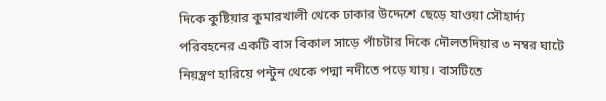দিকে কুষ্টিয়ার কুমারখালী থেকে ঢাকার উদ্দেশে ছেড়ে যাওয়া সৌহার্দ্য পরিবহনের একটি বাস বিকাল সাড়ে পাঁচটার দিকে দৌলতদিয়ার ৩ নম্বর ঘাটে নিয়ন্ত্রণ হারিয়ে পন্টুন থেকে পদ্মা নদীতে পড়ে যায়। বাসটিতে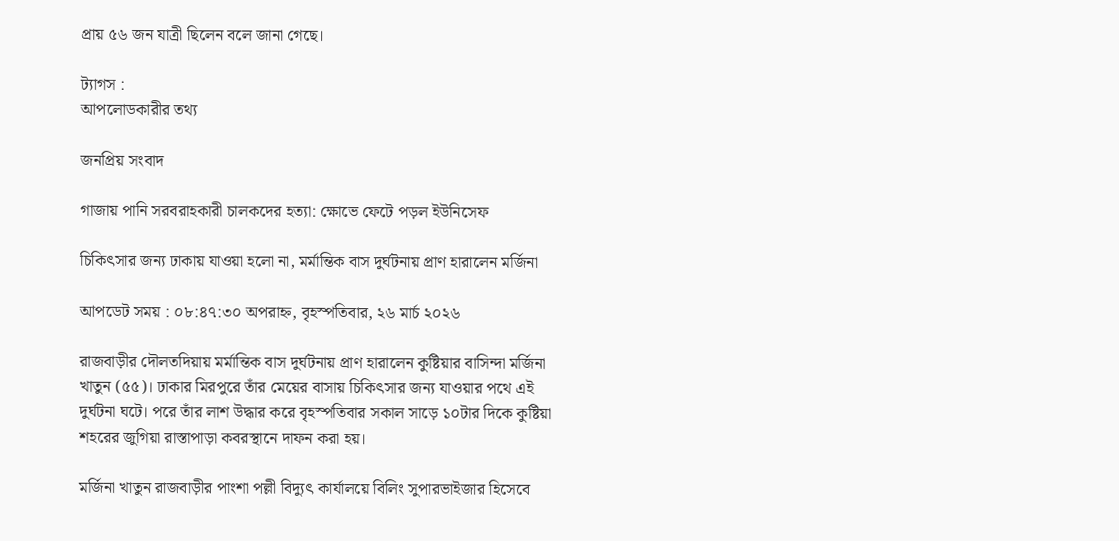প্রায় ৫৬ জন যাত্রী ছিলেন বলে জানা গেছে।

ট্যাগস :
আপলোডকারীর তথ্য

জনপ্রিয় সংবাদ

গাজায় পানি সরবরাহকারী চালকদের হত্যা: ক্ষোভে ফেটে পড়ল ইউনিসেফ

চিকিৎসার জন্য ঢাকায় যাওয়া হলো না, মর্মান্তিক বাস দুর্ঘটনায় প্রাণ হারালেন মর্জিনা

আপডেট সময় : ০৮:৪৭:৩০ অপরাহ্ন, বৃহস্পতিবার, ২৬ মার্চ ২০২৬

রাজবাড়ীর দৌলতদিয়ায় মর্মান্তিক বাস দুর্ঘটনায় প্রাণ হারালেন কুষ্টিয়ার বাসিন্দা মর্জিনা খাতুন (৫৫)। ঢাকার মিরপুরে তাঁর মেয়ের বাসায় চিকিৎসার জন্য যাওয়ার পথে এই দুর্ঘটনা ঘটে। পরে তাঁর লাশ উদ্ধার করে বৃহস্পতিবার সকাল সাড়ে ১০টার দিকে কুষ্টিয়া শহরের জুগিয়া রাস্তাপাড়া কবরস্থানে দাফন করা হয়।

মর্জিনা খাতুন রাজবাড়ীর পাংশা পল্লী বিদ্যুৎ কার্যালয়ে বিলিং সুপারভাইজার হিসেবে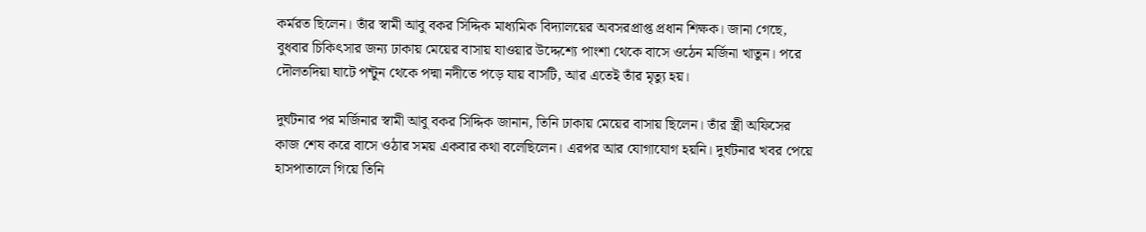কর্মরত ছিলেন। তাঁর স্বামী আবু বকর সিদ্দিক মাধ্যমিক বিদ্যালয়ের অবসরপ্রাপ্ত প্রধান শিক্ষক। জানা গেছে, বুধবার চিকিৎসার জন্য ঢাকায় মেয়ের বাসায় যাওয়ার উদ্দেশ্যে পাংশা থেকে বাসে ওঠেন মর্জিনা খাতুন। পরে দৌলতদিয়া ঘাটে পন্টুন থেকে পদ্মা নদীতে পড়ে যায় বাসটি, আর এতেই তাঁর মৃত্যু হয়।

দুর্ঘটনার পর মর্জিনার স্বামী আবু বকর সিদ্দিক জানান, তিনি ঢাকায় মেয়ের বাসায় ছিলেন। তাঁর স্ত্রী অফিসের কাজ শেষ করে বাসে ওঠার সময় একবার কথা বলেছিলেন। এরপর আর যোগাযোগ হয়নি। দুর্ঘটনার খবর পেয়ে হাসপাতালে গিয়ে তিনি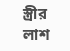স্ত্রীর লাশ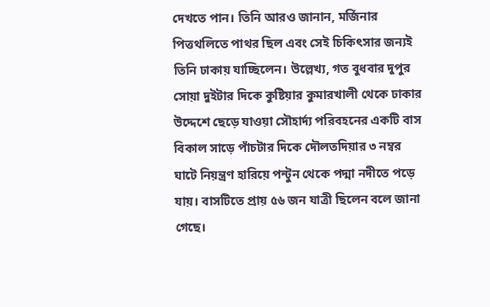দেখতে পান। তিনি আরও জানান, মর্জিনার পিত্তথলিতে পাথর ছিল এবং সেই চিকিৎসার জন্যই তিনি ঢাকায় যাচ্ছিলেন। উল্লেখ্য, গত বুধবার দুপুর সোয়া দুইটার দিকে কুষ্টিয়ার কুমারখালী থেকে ঢাকার উদ্দেশে ছেড়ে যাওয়া সৌহার্দ্য পরিবহনের একটি বাস বিকাল সাড়ে পাঁচটার দিকে দৌলতদিয়ার ৩ নম্বর ঘাটে নিয়ন্ত্রণ হারিয়ে পন্টুন থেকে পদ্মা নদীতে পড়ে যায়। বাসটিতে প্রায় ৫৬ জন যাত্রী ছিলেন বলে জানা গেছে।